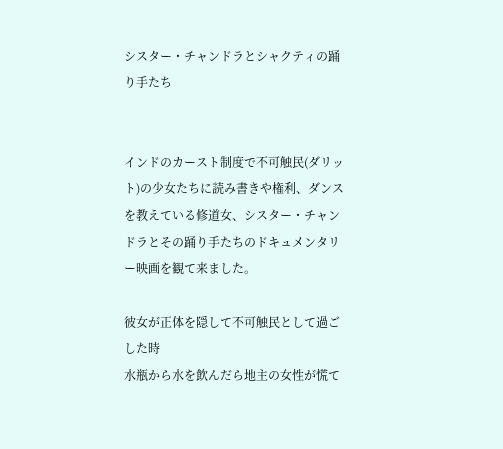シスター・チャンドラとシャクティの踊り手たち


インドのカースト制度で不可触民(ダリット)の少女たちに読み書きや権利、ダンスを教えている修道女、シスター・チャンドラとその踊り手たちのドキュメンタリー映画を観て来ました。

彼女が正体を隠して不可触民として過ごした時
水瓶から水を飲んだら地主の女性が慌て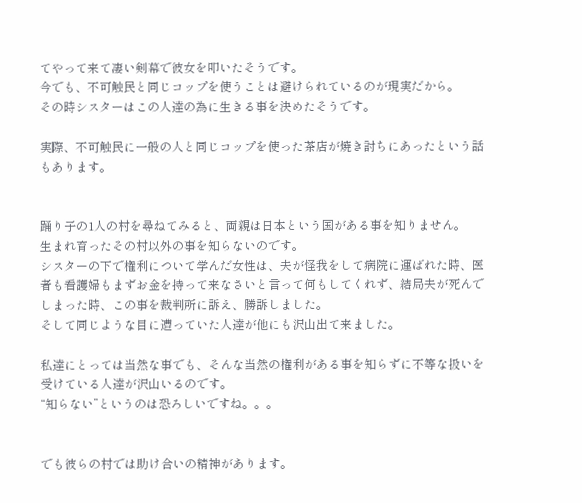てやって来て凄い剣幕で彼女を叩いたそうです。
今でも、不可触民と同じコップを使うことは避けられているのが現実だから。
その時シスターはこの人達の為に生きる事を決めたそうです。

実際、不可触民に一般の人と同じコップを使った茶店が焼き討ちにあったという話もあります。


踊り子の1人の村を尋ねてみると、両親は日本という国がある事を知りません。
生まれ育ったその村以外の事を知らないのです。
シスターの下で権利について学んだ女性は、夫が怪我をして病院に運ばれた時、医者も看護婦もまずお金を持って来なさいと言って何もしてくれず、結局夫が死んでしまった時、この事を裁判所に訴え、勝訴しました。
そして同じような目に遭っていた人達が他にも沢山出て来ました。

私達にとっては当然な事でも、そんな当然の権利がある事を知らずに不等な扱いを受けている人達が沢山いるのです。
“知らない”というのは恐ろしいですね。。。


でも彼らの村では助け合いの精神があります。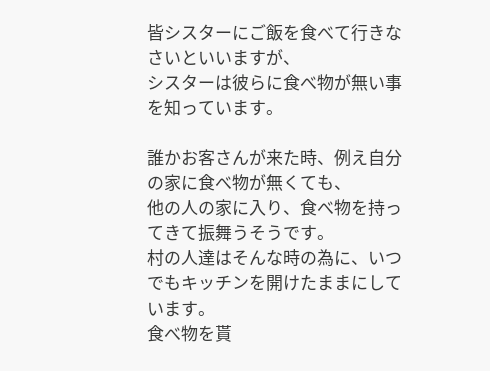皆シスターにご飯を食べて行きなさいといいますが、
シスターは彼らに食べ物が無い事を知っています。

誰かお客さんが来た時、例え自分の家に食べ物が無くても、
他の人の家に入り、食べ物を持ってきて振舞うそうです。
村の人達はそんな時の為に、いつでもキッチンを開けたままにしています。
食べ物を貰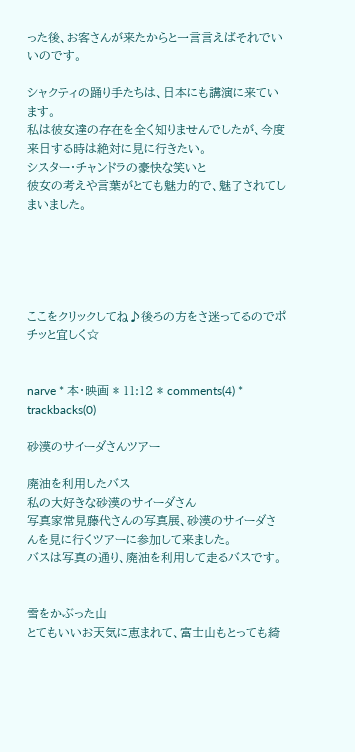った後、お客さんが来たからと一言言えばそれでいいのです。

シャクティの踊り手たちは、日本にも講演に来ています。
私は彼女達の存在を全く知りませんでしたが、今度来日する時は絶対に見に行きたい。
シスター・チャンドラの豪快な笑いと
彼女の考えや言葉がとても魅力的で、魅了されてしまいました。





ここをクリックしてね♪後ろの方をさ迷ってるのでポチッと宜しく☆


narve * 本・映画 * 11:12 * comments(4) * trackbacks(0)

砂漠のサイーダさんツアー

廃油を利用したバス
私の大好きな砂漠のサイーダさん
写真家常見藤代さんの写真展、砂漠のサイーダさんを見に行くツアーに参加して来ました。
バスは写真の通り、廃油を利用して走るバスです。


雪をかぶった山
とてもいいお天気に恵まれて、富士山もとっても綺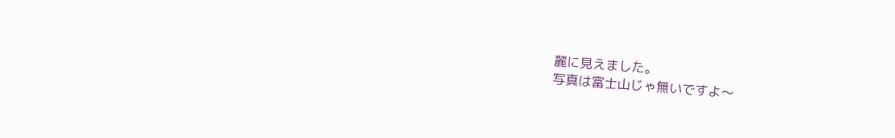麗に見えました。
写真は富士山じゃ無いですよ〜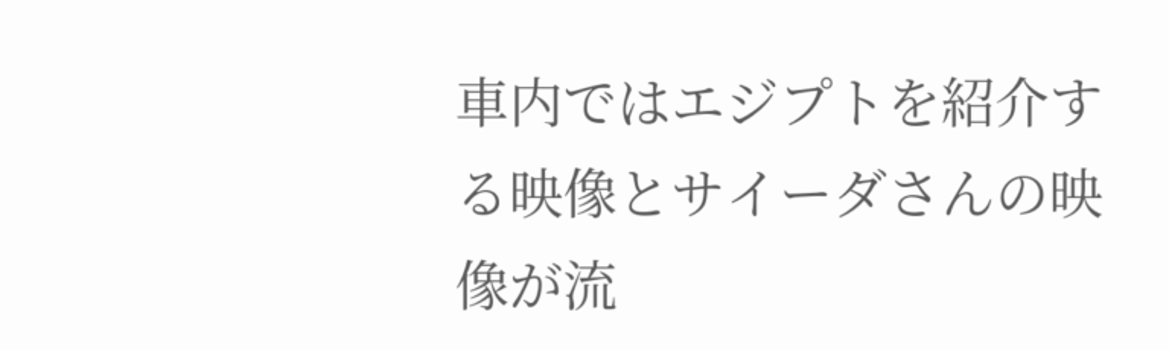車内ではエジプトを紹介する映像とサイーダさんの映像が流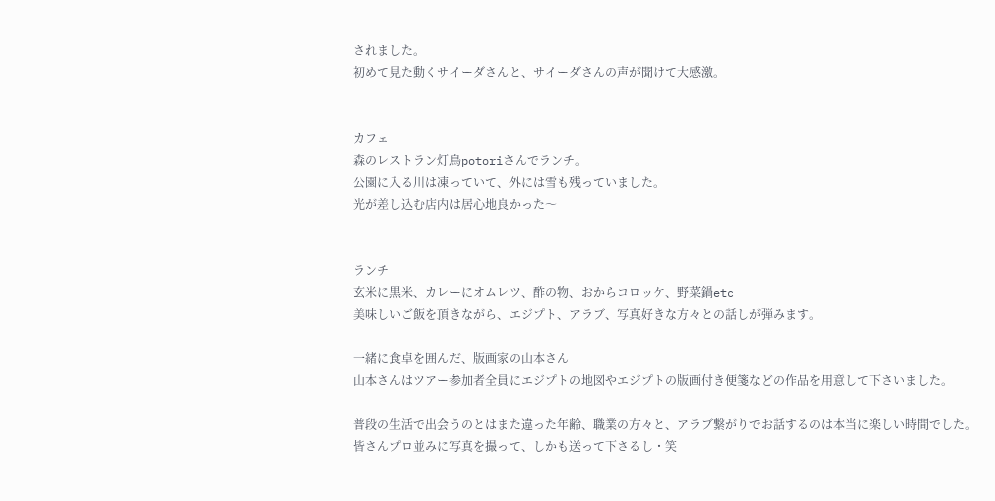されました。
初めて見た動くサイーダさんと、サイーダさんの声が聞けて大感激。


カフェ
森のレストラン灯鳥potoriさんでランチ。
公園に入る川は凍っていて、外には雪も残っていました。
光が差し込む店内は居心地良かった〜


ランチ
玄米に黒米、カレーにオムレツ、酢の物、おからコロッケ、野菜鍋etc
美味しいご飯を頂きながら、エジプト、アラブ、写真好きな方々との話しが弾みます。

一緒に食卓を囲んだ、版画家の山本さん
山本さんはツアー参加者全員にエジプトの地図やエジプトの版画付き便箋などの作品を用意して下さいました。

普段の生活で出会うのとはまた違った年齢、職業の方々と、アラブ繋がりでお話するのは本当に楽しい時間でした。
皆さんプロ並みに写真を撮って、しかも送って下さるし・笑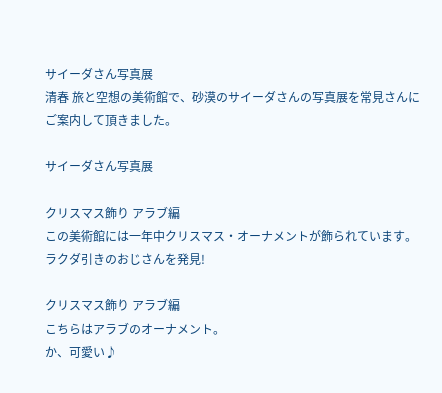サイーダさん写真展
清春 旅と空想の美術館で、砂漠のサイーダさんの写真展を常見さんにご案内して頂きました。

サイーダさん写真展

クリスマス飾り アラブ編
この美術館には一年中クリスマス・オーナメントが飾られています。
ラクダ引きのおじさんを発見!

クリスマス飾り アラブ編
こちらはアラブのオーナメント。
か、可愛い♪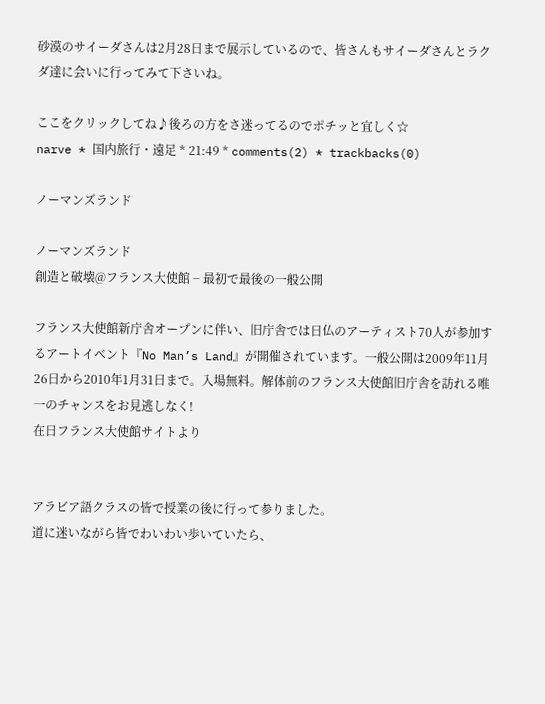砂漠のサイーダさんは2月28日まで展示しているので、皆さんもサイーダさんとラクダ達に会いに行ってみて下さいね。

ここをクリックしてね♪後ろの方をさ迷ってるのでポチッと宜しく☆
narve * 国内旅行・遠足 * 21:49 * comments(2) * trackbacks(0)

ノーマンズランド

ノーマンズランド
創造と破壊@フランス大使館 − 最初で最後の一般公開

フランス大使館新庁舎オープンに伴い、旧庁舎では日仏のアーティスト70人が参加するアートイベント『No Man’s Land』が開催されています。一般公開は2009年11月26日から2010年1月31日まで。入場無料。解体前のフランス大使館旧庁舎を訪れる唯一のチャンスをお見逃しなく!
在日フランス大使館サイトより


アラビア語クラスの皆で授業の後に行って参りました。
道に迷いながら皆でわいわい歩いていたら、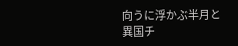向うに浮かぶ半月と
異国チ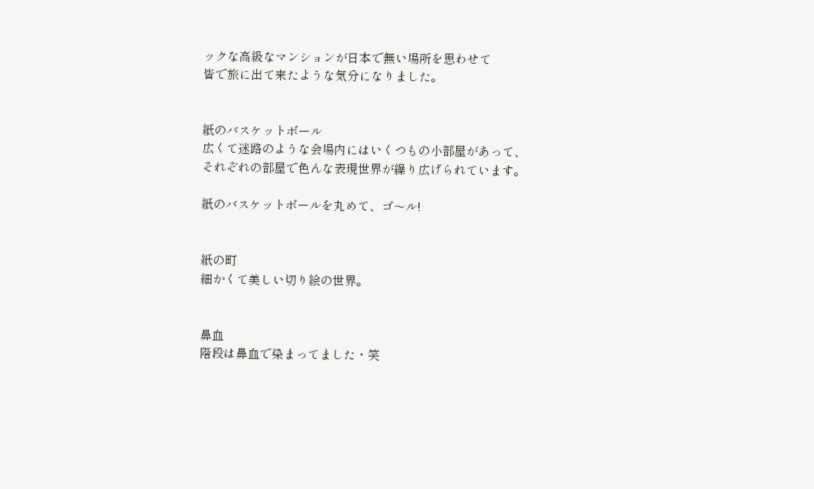ックな高級なマンションが日本で無い場所を思わせて
皆で旅に出て来たような気分になりました。


紙のバスケットボール
広くて迷路のような会場内にはいくつもの小部屋があって、
それぞれの部屋で色んな表現世界が繰り広げられています。

紙のバスケットボールを丸めて、ゴ〜ル!


紙の町
細かくて美しい切り絵の世界。


鼻血
階段は鼻血で染まってました・笑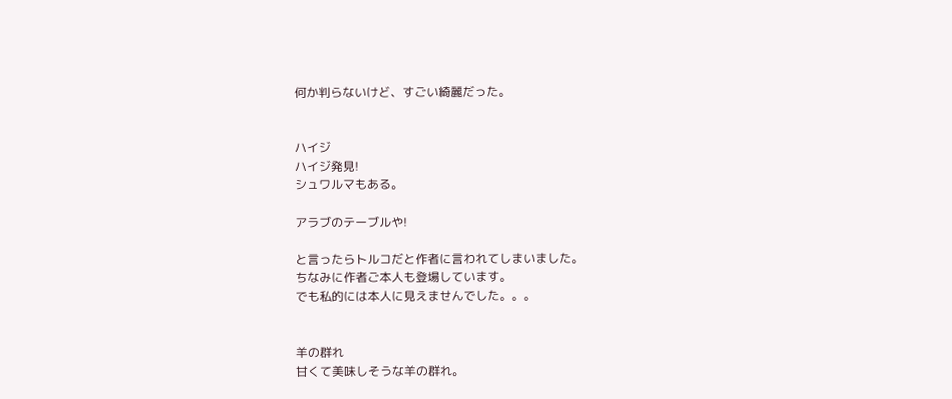何か判らないけど、すごい綺麗だった。


ハイジ
ハイジ発見!
シュワルマもある。

アラブのテーブルや!

と言ったらトルコだと作者に言われてしまいました。
ちなみに作者ご本人も登場しています。
でも私的には本人に見えませんでした。。。


羊の群れ
甘くて美味しそうな羊の群れ。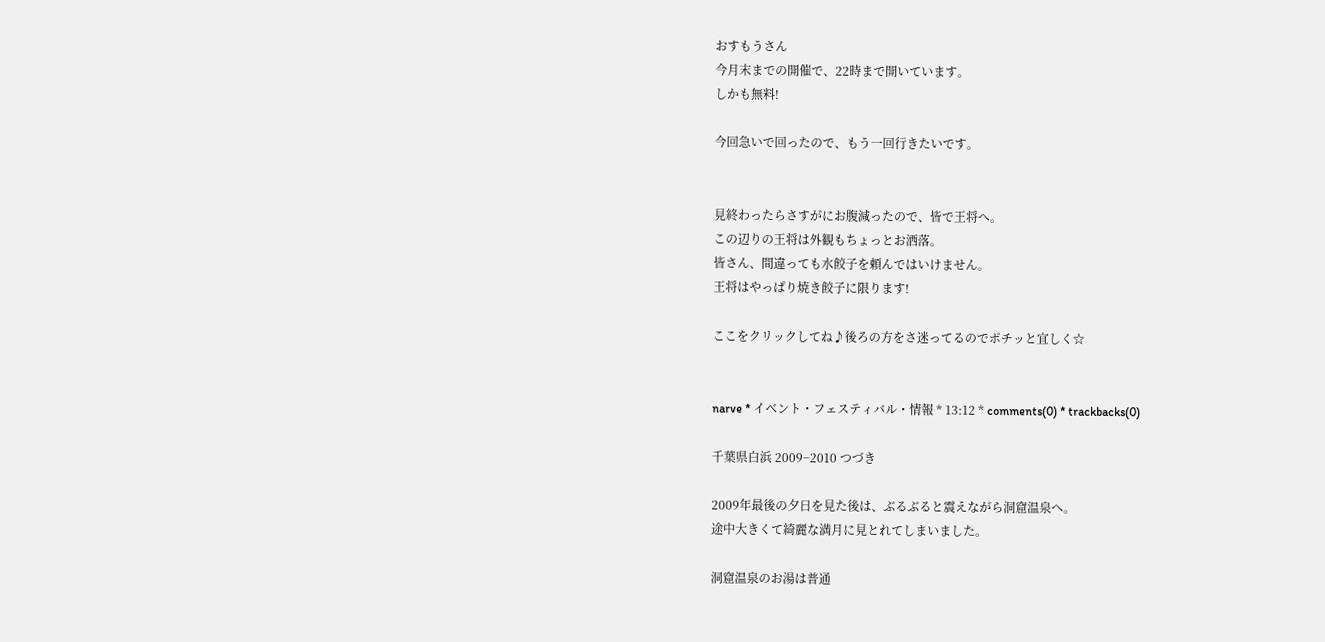おすもうさん
今月末までの開催で、22時まで開いています。
しかも無料!

今回急いで回ったので、もう一回行きたいです。


見終わったらさすがにお腹減ったので、皆で王将へ。
この辺りの王将は外観もちょっとお洒落。
皆さん、間違っても水餃子を頼んではいけません。
王将はやっぱり焼き餃子に限ります!

ここをクリックしてね♪後ろの方をさ迷ってるのでポチッと宜しく☆


narve * イベント・フェスティバル・情報 * 13:12 * comments(0) * trackbacks(0)

千葉県白浜 2009−2010 つづき

2009年最後の夕日を見た後は、ぶるぶると震えながら洞窟温泉へ。
途中大きくて綺麗な満月に見とれてしまいました。

洞窟温泉のお湯は普通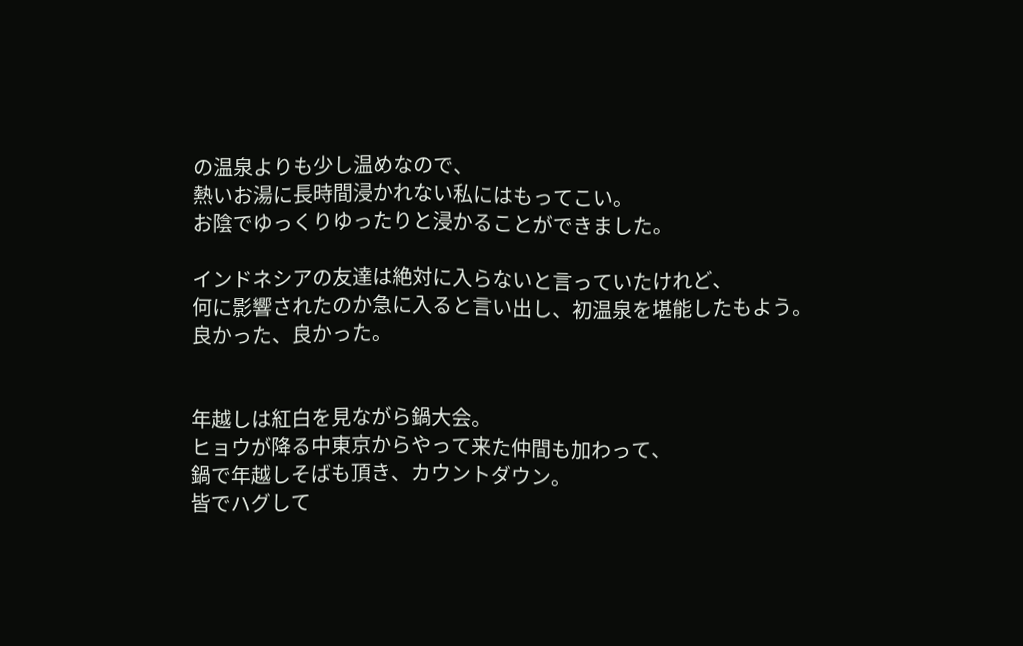の温泉よりも少し温めなので、
熱いお湯に長時間浸かれない私にはもってこい。
お陰でゆっくりゆったりと浸かることができました。

インドネシアの友達は絶対に入らないと言っていたけれど、
何に影響されたのか急に入ると言い出し、初温泉を堪能したもよう。
良かった、良かった。


年越しは紅白を見ながら鍋大会。
ヒョウが降る中東京からやって来た仲間も加わって、
鍋で年越しそばも頂き、カウントダウン。
皆でハグして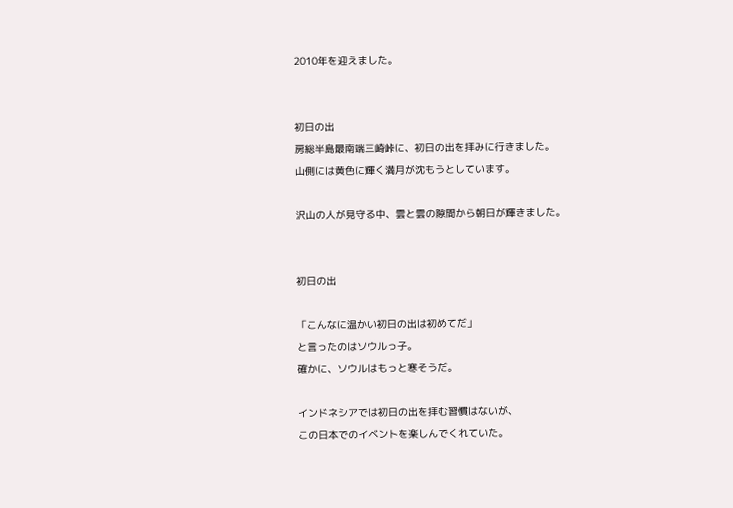2010年を迎えました。


初日の出
房総半島最南端三崎峠に、初日の出を拝みに行きました。
山側には黄色に輝く満月が沈もうとしています。

沢山の人が見守る中、雲と雲の隙間から朝日が輝きました。


初日の出

「こんなに温かい初日の出は初めてだ」
と言ったのはソウルっ子。
確かに、ソウルはもっと寒そうだ。

インドネシアでは初日の出を拝む習慣はないが、
この日本でのイベントを楽しんでくれていた。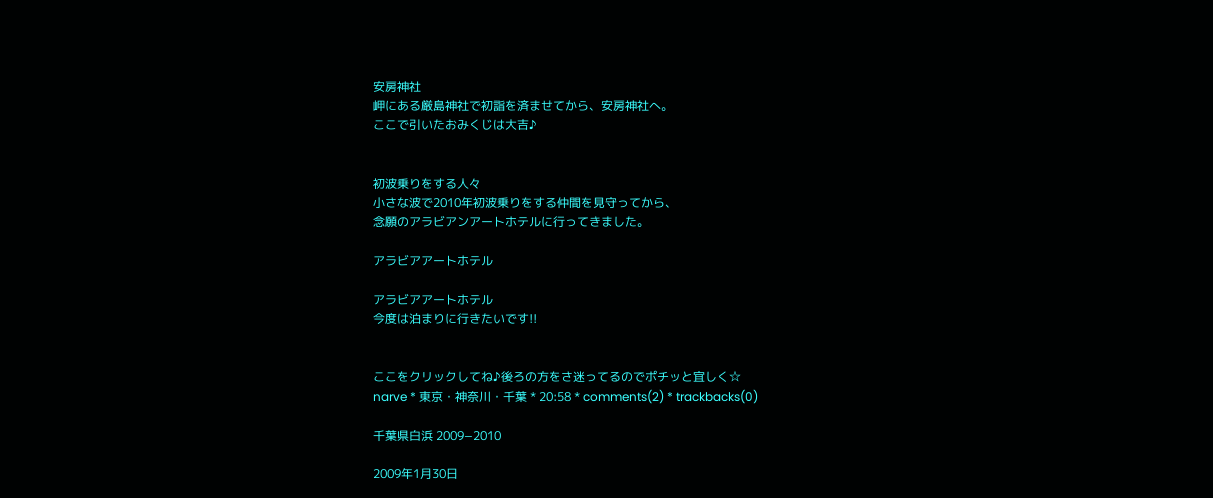安房神社
岬にある厳島神社で初詣を済ませてから、安房神社へ。
ここで引いたおみくじは大吉♪


初波乗りをする人々
小さな波で2010年初波乗りをする仲間を見守ってから、
念願のアラビアンアートホテルに行ってきました。

アラビアアートホテル

アラビアアートホテル
今度は泊まりに行きたいです!!


ここをクリックしてね♪後ろの方をさ迷ってるのでポチッと宜しく☆
narve * 東京・神奈川・千葉 * 20:58 * comments(2) * trackbacks(0)

千葉県白浜 2009−2010

2009年1月30日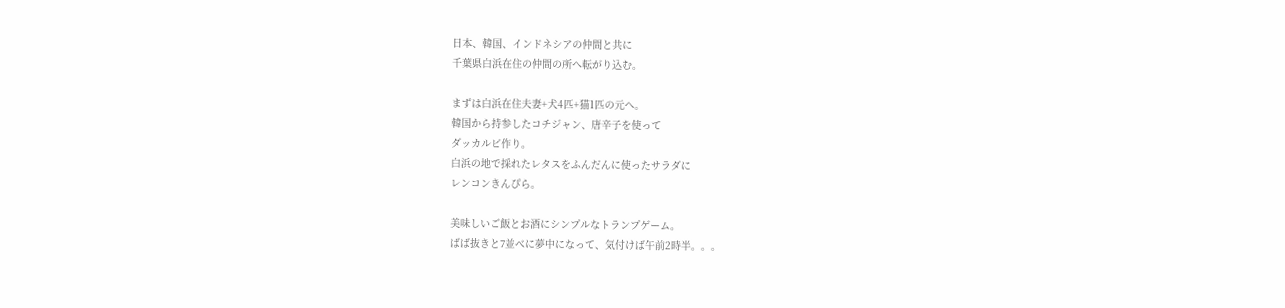日本、韓国、インドネシアの仲間と共に
千葉県白浜在住の仲間の所へ転がり込む。

まずは白浜在住夫妻+犬4匹+猫1匹の元へ。
韓国から持参したコチジャン、唐辛子を使って
ダッカルビ作り。
白浜の地で採れたレタスをふんだんに使ったサラダに
レンコンきんぴら。

美味しいご飯とお酒にシンプルなトランプゲーム。
ばば抜きと7並べに夢中になって、気付けば午前2時半。。。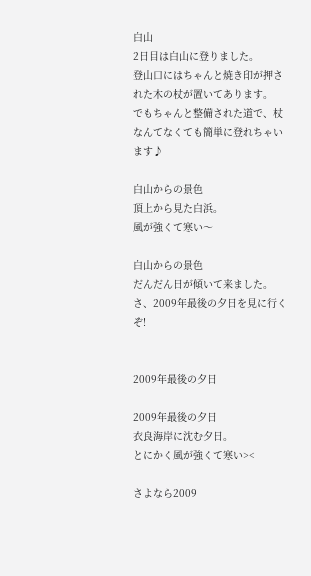白山
2日目は白山に登りました。
登山口にはちゃんと焼き印が押された木の杖が置いてあります。
でもちゃんと整備された道で、杖なんてなくても簡単に登れちゃいます♪

白山からの景色
頂上から見た白浜。
風が強くて寒い〜

白山からの景色
だんだん日が傾いて来ました。
さ、2009年最後の夕日を見に行くぞ!


2009年最後の夕日

2009年最後の夕日
衣良海岸に沈む夕日。
とにかく風が強くて寒い><

さよなら2009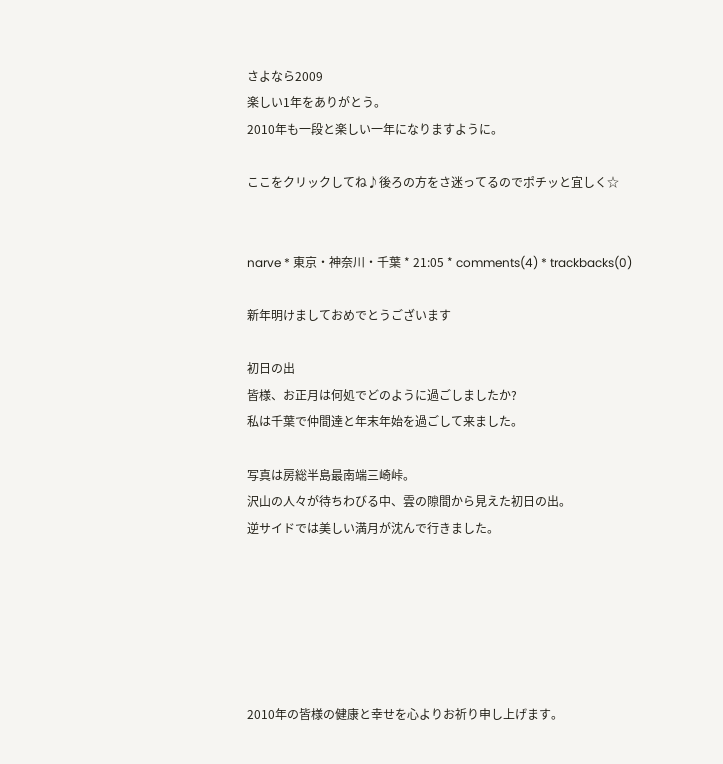さよなら2009
楽しい1年をありがとう。
2010年も一段と楽しい一年になりますように。

ここをクリックしてね♪後ろの方をさ迷ってるのでポチッと宜しく☆


narve * 東京・神奈川・千葉 * 21:05 * comments(4) * trackbacks(0)

新年明けましておめでとうございます

初日の出
皆様、お正月は何処でどのように過ごしましたか?
私は千葉で仲間達と年末年始を過ごして来ました。

写真は房総半島最南端三崎峠。
沢山の人々が待ちわびる中、雲の隙間から見えた初日の出。
逆サイドでは美しい満月が沈んで行きました。






2010年の皆様の健康と幸せを心よりお祈り申し上げます。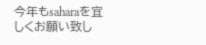今年もsaharaを宜しくお願い致し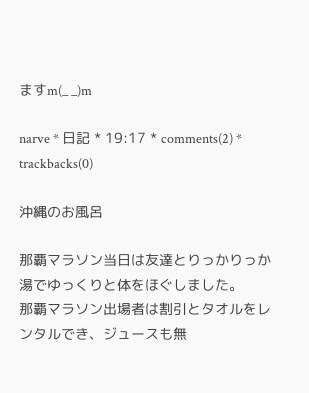ますm(_ _)m

narve * 日記 * 19:17 * comments(2) * trackbacks(0)

沖縄のお風呂

那覇マラソン当日は友達とりっかりっか湯でゆっくりと体をほぐしました。
那覇マラソン出場者は割引とタオルをレンタルでき、ジュースも無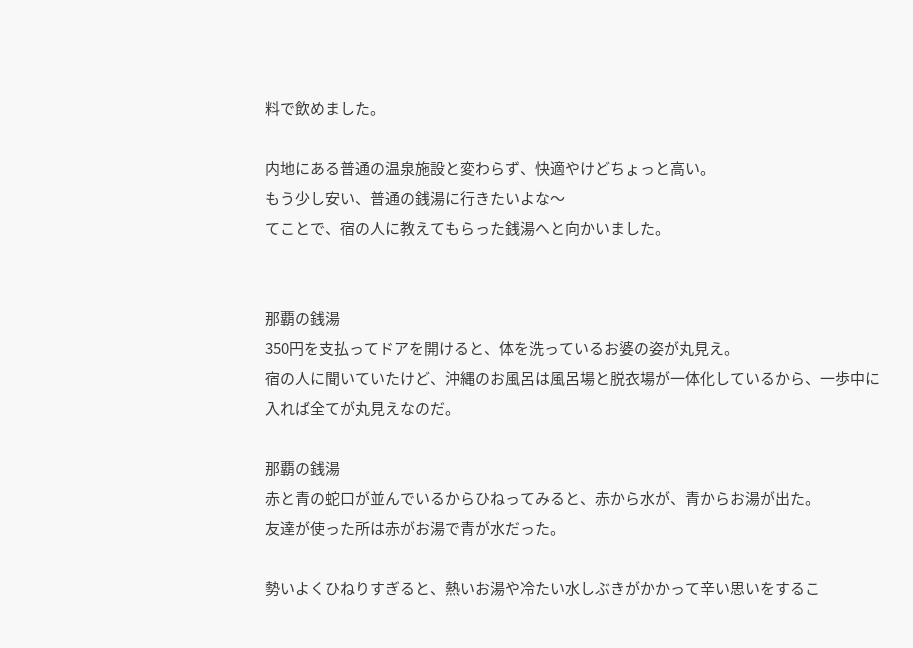料で飲めました。

内地にある普通の温泉施設と変わらず、快適やけどちょっと高い。
もう少し安い、普通の銭湯に行きたいよな〜
てことで、宿の人に教えてもらった銭湯へと向かいました。


那覇の銭湯
350円を支払ってドアを開けると、体を洗っているお婆の姿が丸見え。
宿の人に聞いていたけど、沖縄のお風呂は風呂場と脱衣場が一体化しているから、一歩中に入れば全てが丸見えなのだ。

那覇の銭湯
赤と青の蛇口が並んでいるからひねってみると、赤から水が、青からお湯が出た。
友達が使った所は赤がお湯で青が水だった。

勢いよくひねりすぎると、熱いお湯や冷たい水しぶきがかかって辛い思いをするこ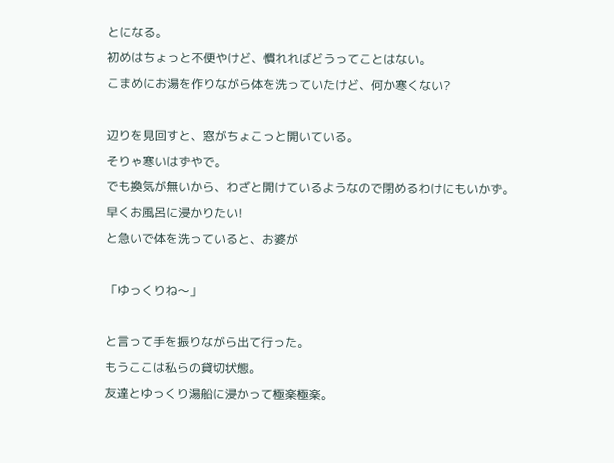とになる。
初めはちょっと不便やけど、慣れればどうってことはない。
こまめにお湯を作りながら体を洗っていたけど、何か寒くない?

辺りを見回すと、窓がちょこっと開いている。
そりゃ寒いはずやで。
でも換気が無いから、わざと開けているようなので閉めるわけにもいかず。
早くお風呂に浸かりたい!
と急いで体を洗っていると、お婆が

「ゆっくりね〜」

と言って手を振りながら出て行った。
もうここは私らの貸切状態。
友達とゆっくり湯船に浸かって極楽極楽。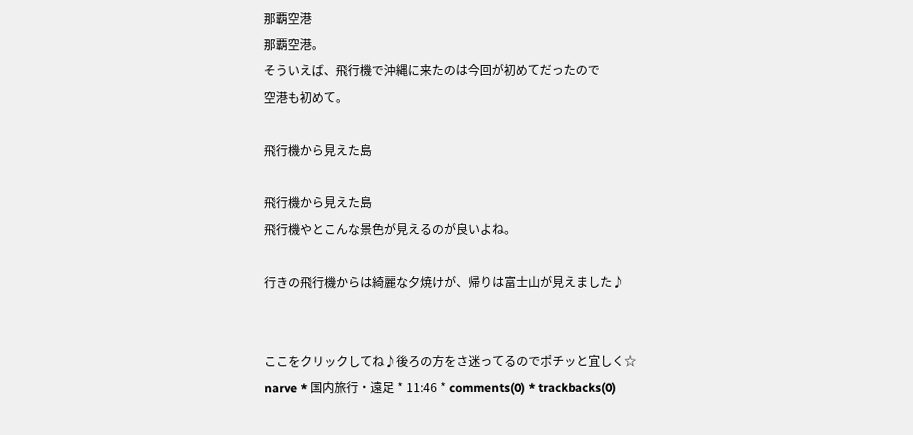那覇空港
那覇空港。
そういえば、飛行機で沖縄に来たのは今回が初めてだったので
空港も初めて。

飛行機から見えた島

飛行機から見えた島
飛行機やとこんな景色が見えるのが良いよね。

行きの飛行機からは綺麗な夕焼けが、帰りは富士山が見えました♪


ここをクリックしてね♪後ろの方をさ迷ってるのでポチッと宜しく☆
narve * 国内旅行・遠足 * 11:46 * comments(0) * trackbacks(0)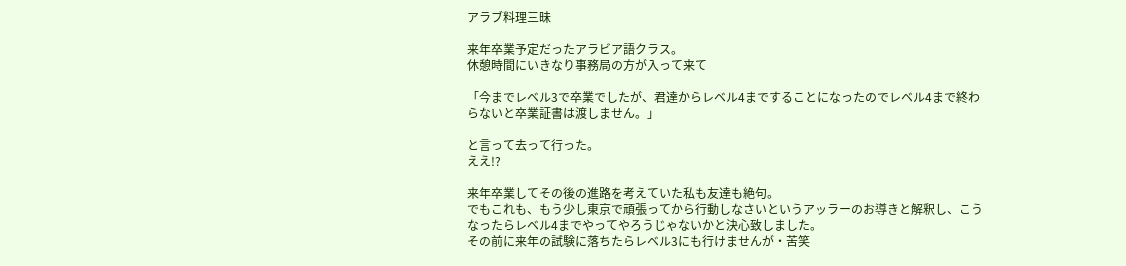アラブ料理三昧

来年卒業予定だったアラビア語クラス。
休憩時間にいきなり事務局の方が入って来て

「今までレベル3で卒業でしたが、君達からレベル4まですることになったのでレベル4まで終わらないと卒業証書は渡しません。」

と言って去って行った。
ええ!?

来年卒業してその後の進路を考えていた私も友達も絶句。
でもこれも、もう少し東京で頑張ってから行動しなさいというアッラーのお導きと解釈し、こうなったらレベル4までやってやろうじゃないかと決心致しました。
その前に来年の試験に落ちたらレベル3にも行けませんが・苦笑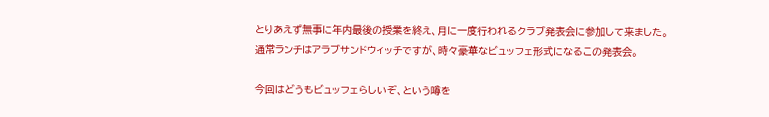とりあえず無事に年内最後の授業を終え、月に一度行われるクラブ発表会に参加して来ました。
通常ランチはアラブサンドウィッチですが、時々豪華なビュッフェ形式になるこの発表会。

今回はどうもビュッフェらしいぞ、という噂を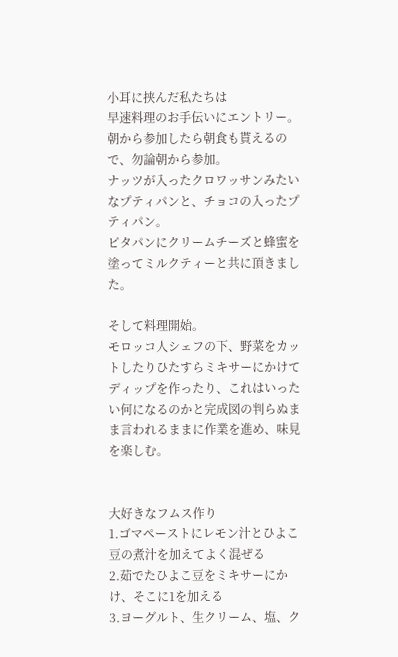小耳に挟んだ私たちは
早速料理のお手伝いにエントリー。
朝から参加したら朝食も貰えるので、勿論朝から参加。
ナッツが入ったクロワッサンみたいなプティパンと、チョコの入ったプティパン。
ピタパンにクリームチーズと蜂蜜を塗ってミルクティーと共に頂きました。

そして料理開始。
モロッコ人シェフの下、野菜をカットしたりひたすらミキサーにかけてディップを作ったり、これはいったい何になるのかと完成図の判らぬまま言われるままに作業を進め、味見を楽しむ。


大好きなフムス作り
1.ゴマペーストにレモン汁とひよこ豆の煮汁を加えてよく混ぜる
2.茹でたひよこ豆をミキサーにかけ、そこに1を加える
3.ヨーグルト、生クリーム、塩、ク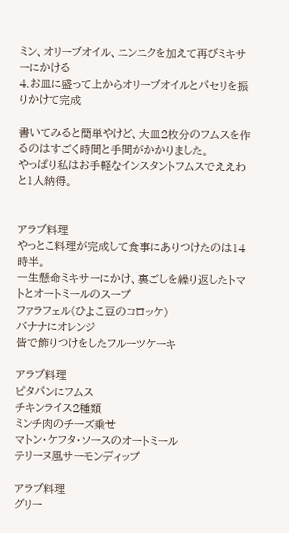ミン、オリーブオイル、ニンニクを加えて再びミキサーにかける
4.お皿に盛って上からオリーブオイルとパセリを振りかけて完成

書いてみると簡単やけど、大皿2枚分のフムスを作るのはすごく時間と手間がかかりました。
やっぱり私はお手軽なインスタントフムスでええわと1人納得。


アラブ料理
やっとこ料理が完成して食事にありつけたのは14時半。
一生懸命ミキサーにかけ、裏ごしを繰り返したトマトとオートミールのスープ
ファラフェル(ひよこ豆のコロッケ)
バナナにオレンジ
皆で飾りつけをしたフルーツケーキ

アラブ料理
ピタパンにフムス
チキンライス2種類
ミンチ肉のチーズ乗せ
マトン・ケフタ・ソースのオートミール
テリーヌ風サーモンディップ

アラブ料理
グリー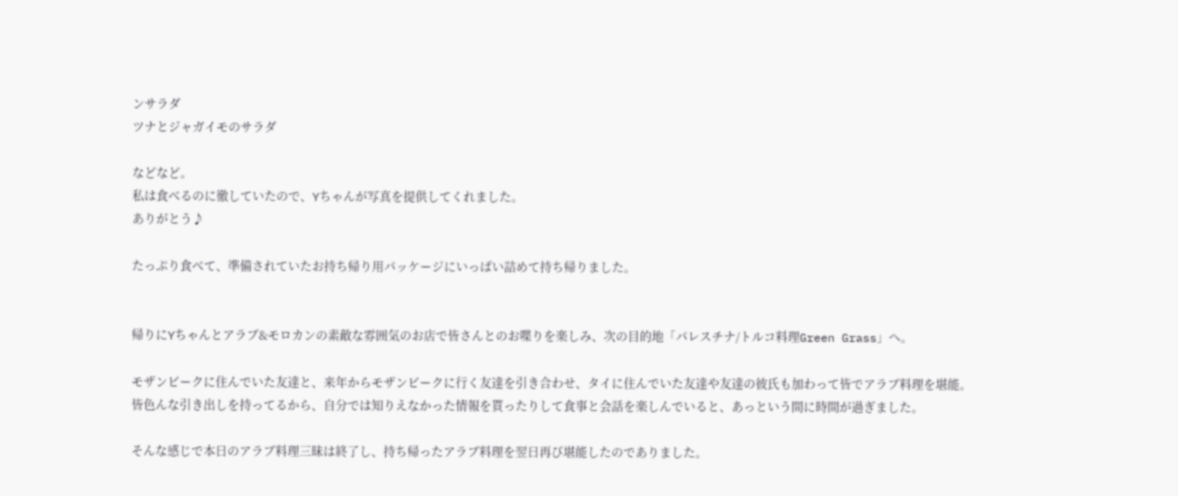ンサラダ
ツナとジャガイモのサラダ

などなど。
私は食べるのに徹していたので、Yちゃんが写真を提供してくれました。
ありがとう♪

たっぷり食べて、準備されていたお持ち帰り用パッケージにいっぱい詰めて持ち帰りました。


帰りにYちゃんとアラブ&モロカンの素敵な雰囲気のお店で皆さんとのお喋りを楽しみ、次の目的地「パレスチナ/トルコ料理Green Grass」へ。

モザンビークに住んでいた友達と、来年からモザンビークに行く友達を引き合わせ、タイに住んでいた友達や友達の彼氏も加わって皆でアラブ料理を堪能。
皆色んな引き出しを持ってるから、自分では知りえなかった情報を貰ったりして食事と会話を楽しんでいると、あっという間に時間が過ぎました。

そんな感じで本日のアラブ料理三昧は終了し、持ち帰ったアラブ料理を翌日再び堪能したのでありました。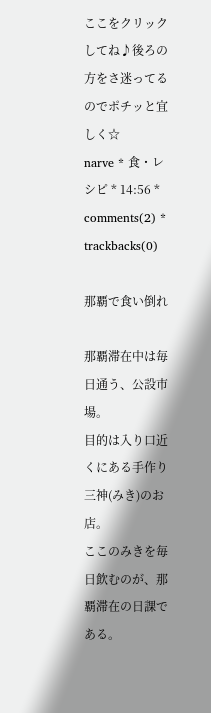ここをクリックしてね♪後ろの方をさ迷ってるのでポチッと宜しく☆
narve * 食・レシピ * 14:56 * comments(2) * trackbacks(0)

那覇で食い倒れ

那覇滞在中は毎日通う、公設市場。
目的は入り口近くにある手作り三神(みき)のお店。
ここのみきを毎日飲むのが、那覇滞在の日課である。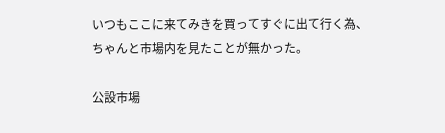いつもここに来てみきを買ってすぐに出て行く為、
ちゃんと市場内を見たことが無かった。

公設市場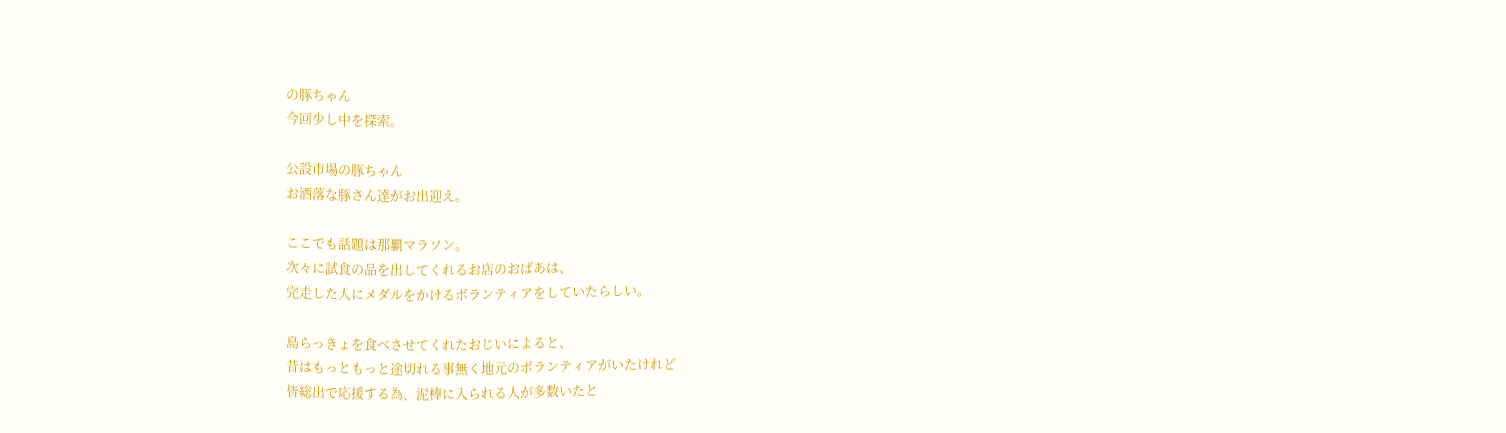の豚ちゃん
今回少し中を探索。

公設市場の豚ちゃん
お洒落な豚さん達がお出迎え。

ここでも話題は那覇マラソン。
次々に試食の品を出してくれるお店のおばあは、
完走した人にメダルをかけるボランティアをしていたらしい。

島らっきょを食べさせてくれたおじいによると、
昔はもっともっと途切れる事無く地元のボランティアがいたけれど
皆総出で応援する為、泥棒に入られる人が多数いたと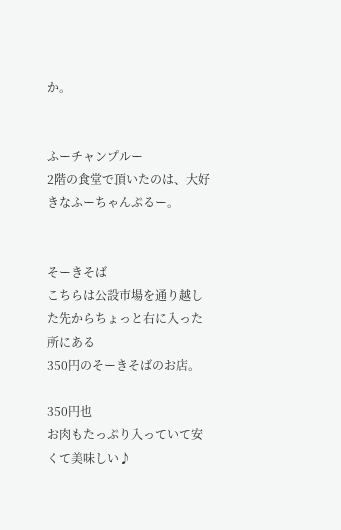か。


ふーチャンプルー
2階の食堂で頂いたのは、大好きなふーちゃんぷるー。


そーきそば
こちらは公設市場を通り越した先からちょっと右に入った所にある
350円のそーきそばのお店。

350円也
お肉もたっぷり入っていて安くて美味しい♪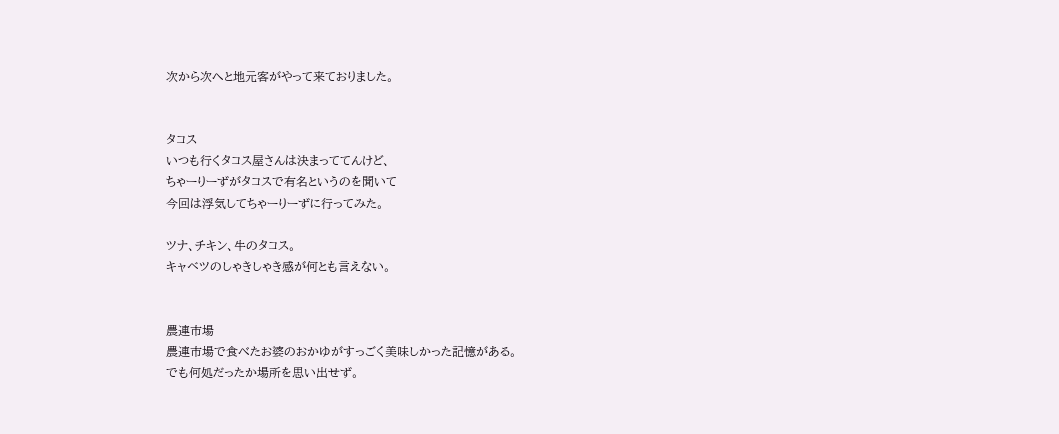次から次へと地元客がやって来ておりました。


タコス
いつも行くタコス屋さんは決まっててんけど、
ちゃーりーずがタコスで有名というのを聞いて
今回は浮気してちゃーりーずに行ってみた。

ツナ、チキン、牛のタコス。
キャベツのしゃきしゃき感が何とも言えない。


農連市場
農連市場で食べたお婆のおかゆがすっごく美味しかった記憶がある。
でも何処だったか場所を思い出せず。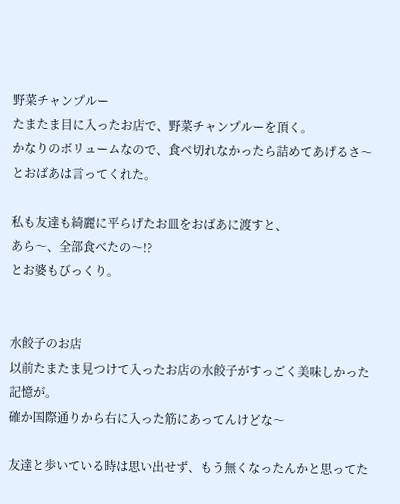野菜チャンプルー
たまたま目に入ったお店で、野菜チャンプルーを頂く。
かなりのボリュームなので、食べ切れなかったら詰めてあげるさ〜
とおばあは言ってくれた。

私も友達も綺麗に平らげたお皿をおばあに渡すと、
あら〜、全部食べたの〜!?
とお婆もびっくり。


水餃子のお店
以前たまたま見つけて入ったお店の水餃子がすっごく美味しかった記憶が。
確か国際通りから右に入った筋にあってんけどな〜

友達と歩いている時は思い出せず、もう無くなったんかと思ってた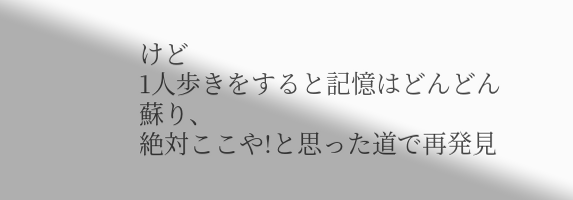けど
1人歩きをすると記憶はどんどん蘇り、
絶対ここや!と思った道で再発見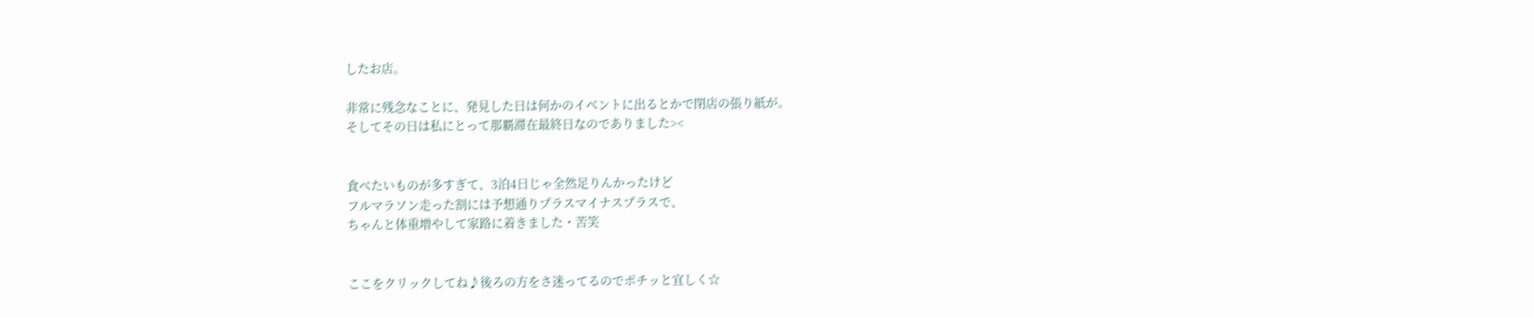したお店。

非常に残念なことに、発見した日は何かのイベントに出るとかで閉店の張り紙が。
そしてその日は私にとって那覇滞在最終日なのでありました><


食べたいものが多すぎて、3泊4日じゃ全然足りんかったけど
フルマラソン走った割には予想通りプラスマイナスプラスで、
ちゃんと体重増やして家路に着きました・苦笑


ここをクリックしてね♪後ろの方をさ迷ってるのでポチッと宜しく☆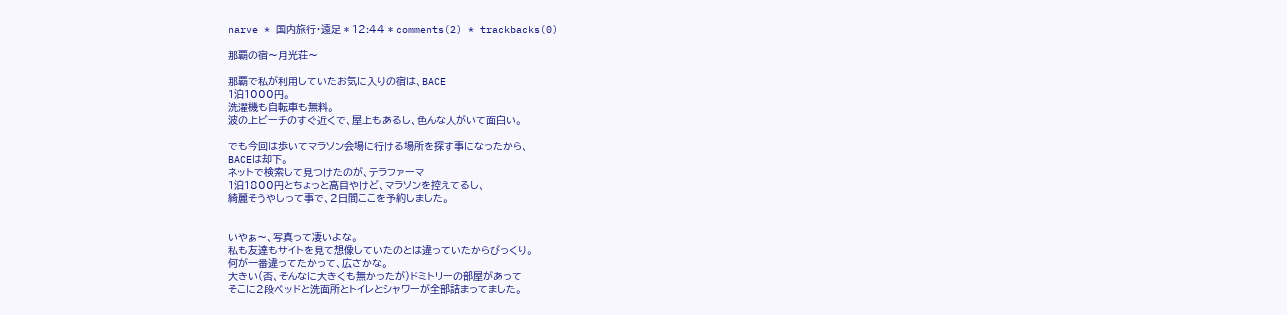narve * 国内旅行・遠足 * 12:44 * comments(2) * trackbacks(0)

那覇の宿〜月光荘〜

那覇で私が利用していたお気に入りの宿は、BACE
1泊1000円。
洗濯機も自転車も無料。
波の上ビーチのすぐ近くで、屋上もあるし、色んな人がいて面白い。

でも今回は歩いてマラソン会場に行ける場所を探す事になったから、
BACEは却下。
ネットで検索して見つけたのが、テラファーマ
1泊1800円とちょっと高目やけど、マラソンを控えてるし、
綺麗そうやしって事で、2日間ここを予約しました。


いやぁ〜、写真って凄いよな。
私も友達もサイトを見て想像していたのとは違っていたからびっくり。
何が一番違ってたかって、広さかな。
大きい(否、そんなに大きくも無かったが)ドミトリーの部屋があって
そこに2段ベッドと洗面所とトイレとシャワーが全部詰まってました。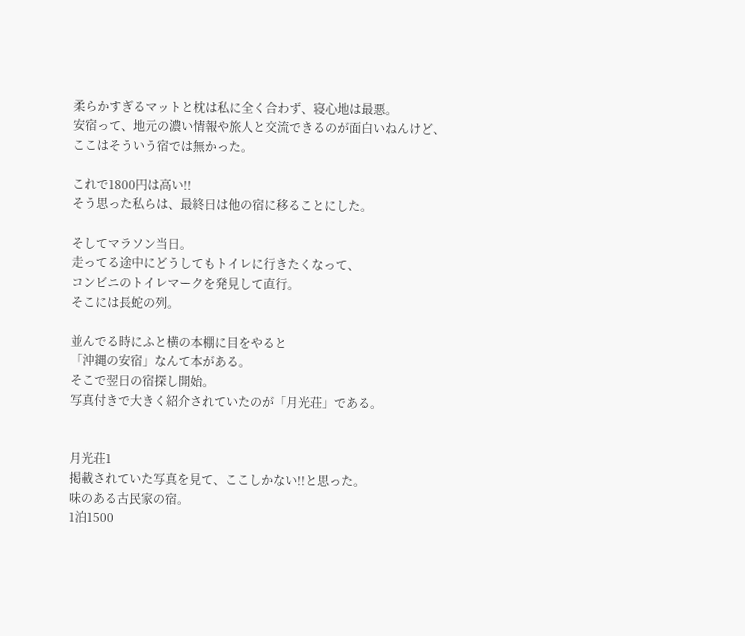柔らかすぎるマットと枕は私に全く合わず、寝心地は最悪。
安宿って、地元の濃い情報や旅人と交流できるのが面白いねんけど、
ここはそういう宿では無かった。

これで1800円は高い!!
そう思った私らは、最終日は他の宿に移ることにした。

そしてマラソン当日。
走ってる途中にどうしてもトイレに行きたくなって、
コンビニのトイレマークを発見して直行。
そこには長蛇の列。

並んでる時にふと横の本棚に目をやると
「沖縄の安宿」なんて本がある。
そこで翌日の宿探し開始。
写真付きで大きく紹介されていたのが「月光荘」である。


月光荘1
掲載されていた写真を見て、ここしかない!!と思った。
味のある古民家の宿。
1泊1500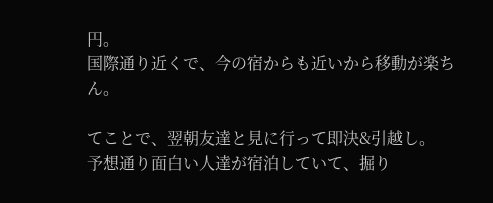円。
国際通り近くで、今の宿からも近いから移動が楽ちん。

てことで、翌朝友達と見に行って即決&引越し。
予想通り面白い人達が宿泊していて、掘り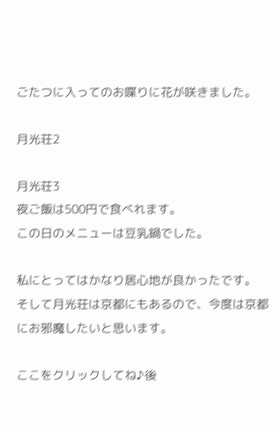ごたつに入ってのお喋りに花が咲きました。

月光荘2

月光荘3
夜ご飯は500円で食べれます。
この日のメニューは豆乳鍋でした。

私にとってはかなり居心地が良かったです。
そして月光荘は京都にもあるので、今度は京都にお邪魔したいと思います。

ここをクリックしてね♪後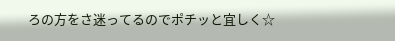ろの方をさ迷ってるのでポチッと宜しく☆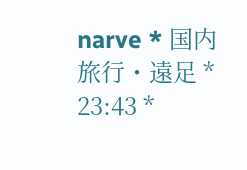narve * 国内旅行・遠足 * 23:43 *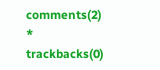comments(2) * trackbacks(0)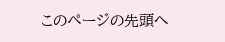このページの先頭へ